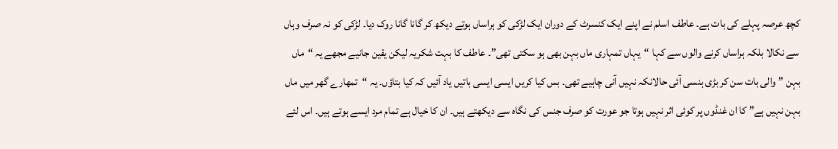کچھ عرصہ پہلے کی بات ہے۔ عاطف اسلم نے اپنے ایک کنسرٹ کے دوران ایک لڑکی کو ہراساں ہوتے دیکھ کر گانا گانا روک دیا۔ لڑکی کو نہ صرف وہاں سے نکالا بلکہ ہراساں کرنے والوں سے کہا “یہاں تمہاری ماں بہن بھی ہو سکتی تھی”۔ عاطف کا بہت شکریہ لیکن یقین جانیے مجھے یہ “ماں بہن ” والی بات سن کر بڑی ہنسی آئی حالانکہ نہیں آنی چاہیے تھی۔ بس کیا کریں ایسی ایسی باتیں یاد آئیں کہ کیا بتاؤں۔ یہ “تمھارے گھر میں ماں بہن نہیں ہے” کا ان غنڈوں پر کوئی اثر نہیں ہوتا جو عورت کو صرف جنس کی نگاہ سے دیکھتے ہیں۔ ان کا خیال ہے تمام مرد ایسے ہوتے ہیں۔ اس لئے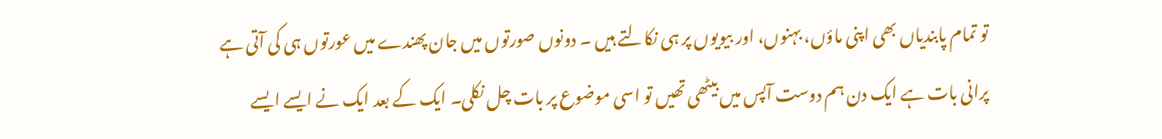تو تمام پابندیاں بھی اپنی ماؤں، بہنوں، اور بیویوں پر ہی نکالتے ہیں ۔ دونوں صورتوں میں جان پھندے میں عورتوں ہی کی آتی ہے
پرانی بات ہے ایک دن ہم دوست آپس میں بیٹھی تھیں تو اسی موضوع پر بات چل نکلی۔ ایک کے بعد ایک نے ایسے ایسے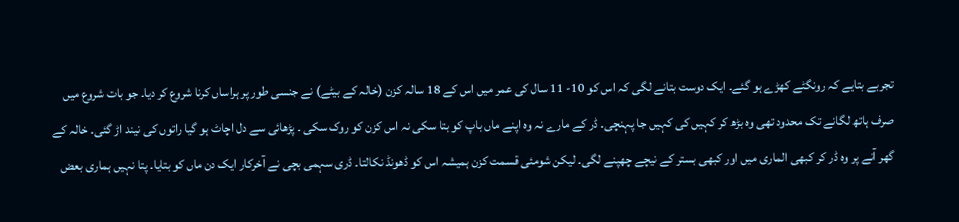تجربے بتایے کہ رونگٹے کھڑے ہو گئے۔ ایک دوست بتانے لگی کہ اس کو 10- 11 سال کی عمر میں اس کے 18 سالہ کزن (خالہ کے بیٹے) نے جنسی طور پر ہراساں کرنا شروع کر دیا۔ جو بات شروع میں صرف ہاتھ لگانے تک محدود تھی وہ بڑھ کر کہیں کی کہیں جا پہنچی۔ ڈر کے مارے نہ وہ اپنے ماں باپ کو بتا سکی نہ اس کزن کو روک سکی ۔ پڑھائی سے دل اچاٹ ہو گیا راتوں کی نیند اڑ گئی۔ خالہ کے گھر آنے پر وہ ڈر کر کبھی الماری میں اور کبھی بستر کے نیچے چھپنے لگی۔ لیکن شومئی قسمت کزن ہمیشہ اس کو ڈھونڈ نکالتا۔ ڈری سہمی بچی نے آخرکار ایک دن ماں کو بتایا۔ پتا نہیں ہماری بعض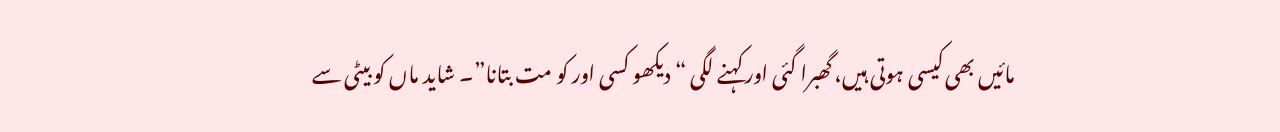مائیں بھی کیسی ہوتی ہیں، گھبرا گئی اور کہنے لگی “دیکھو کسی اور کو مت بتانا”۔ شاید ماں کو بیٹی سے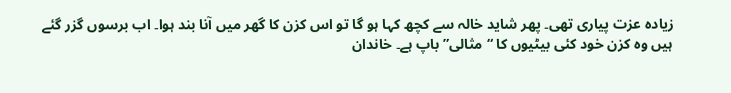زیادہ عزت پیاری تھی۔ پھر شاید خالہ سے کچھ کہا ہو گا تو اس کزن کا گھر میں آنا بند ہوا۔ اب برسوں گزر گئے ہیں وہ کزن خود کئی بیٹیوں کا “مثالی” باپ ہے۔ خاندان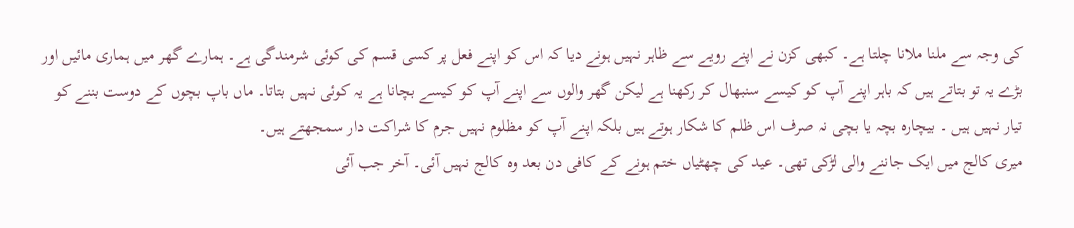کی وجہ سے ملنا ملانا چلتا ہے۔ کبھی کزن نے اپنے رویے سے ظاہر نہیں ہونے دیا کہ اس کو اپنے فعل پر کسی قسم کی کوئی شرمندگی ہے۔ ہمارے گھر میں ہماری مائیں اور بڑے یہ تو بتاتے ہیں کہ باہر اپنے آپ کو کیسے سنبھال کر رکھنا ہے لیکن گھر والوں سے اپنے آپ کو کیسے بچانا ہے یہ کوئی نہیں بتاتا۔ ماں باپ بچوں کے دوست بننے کو تیار نہیں ہیں ۔ بیچارہ بچہ یا بچی نہ صرف اس ظلم کا شکار ہوتے ہیں بلکہ اپنے آپ کو مظلوم نہیں جرم کا شراکت دار سمجھتے ہیں۔
میری کالج میں ایک جاننے والی لڑکی تھی۔ عید کی چھٹیاں ختم ہونے کے کافی دن بعد وہ کالج نہیں آئی۔ آخر جب آئی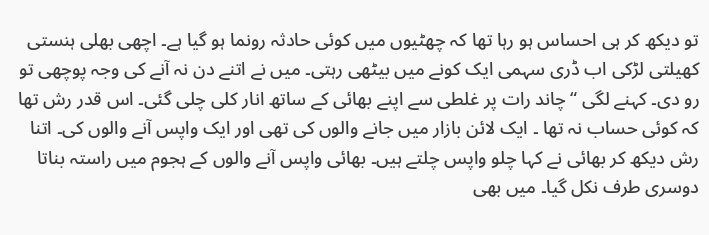تو دیکھ کر ہی احساس ہو رہا تھا کہ چھٹیوں میں کوئی حادثہ رونما ہو گیا ہے۔ اچھی بھلی ہنستی کھیلتی لڑکی اب ڈری سہمی ایک کونے میں بیٹھی رہتی۔ میں نے اتنے دن نہ آنے کی وجہ پوچھی تو رو دی۔ کہنے لگی “چاند رات پر غلطی سے اپنے بھائی کے ساتھ انار کلی چلی گئی۔ اس قدر رش تھا کہ کوئی حساب نہ تھا ۔ ایک لائن بازار میں جانے والوں کی تھی اور ایک واپس آنے والوں کی۔ اتنا رش دیکھ کر بھائی نے کہا چلو واپس چلتے ہیں۔ بھائی واپس آنے والوں کے ہجوم میں راستہ بناتا دوسری طرف نکل گیا۔ میں بھی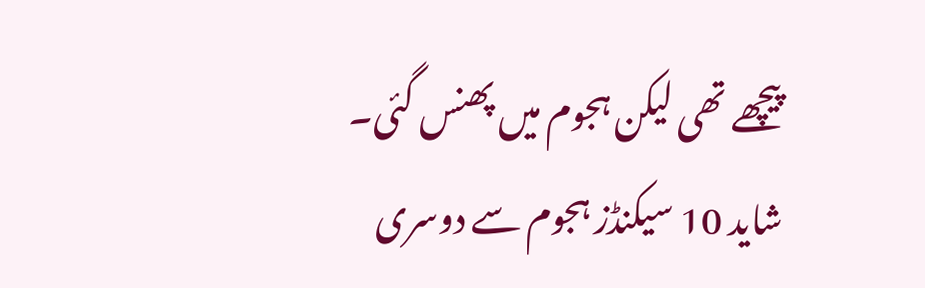پیچھے تھی لیکن ہجوم میں پھنس گئی۔ شاید 10 سیکنڈز ہجوم سے دوسری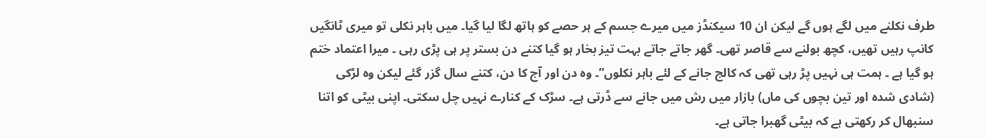طرف نکلنے میں لگے ہوں گے لیکن ان 10 سیکنڈز میں میرے جسم کے ہر حصے کو ہاتھ لگا لیا گیا۔ میں باہر نکلی تو میری ٹانگیں کانپ رہیں تھیں، کچھ بولنے سے قاصر تھی۔ گھر جاتے جاتے بہت تیز بخار ہو گیا کتنے دن بستر پر ہی پڑی رہی ۔ میرا اعتماد ختم ہو گیا ہے ۔ ہمت ہی نہیں پڑ رہی تھی کہ کالج جانے کے لئے باہر نکلوں”۔ وہ دن اور آج کا دن، کتنے سال گزر گئے لیکن وہ لڑکی (شادی شدہ اور تین بچوں کی ماں) بازار میں رش میں جانے سے ڈرتی ہے۔ سڑک کے کنارے نہیں چل سکتی۔ اپنی بیٹی کو اتنا سنبھال کر رکھتی ہے کہ بیٹی گھبرا جاتی ہے۔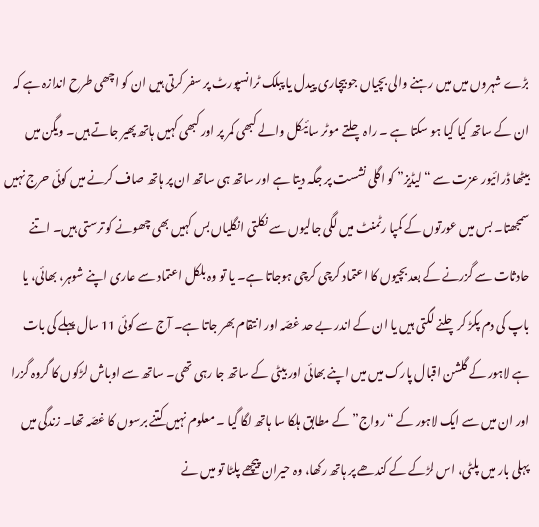بڑے شہروں میں میں رہنے والی بچیاں جو بیچاری پیدل یا پبلک ٹرانسپورٹ پر سفر کرتی ہیں ان کو اچھی طرح اندازہ ہے کہ ان کے ساتھ کیا کیا ہو سکتا ہے ۔ راہ چلتے موٹر سائیکل والے کبھی کمر پر اور کبھی کہیں ہاتھ پھیر جاتے ہیں۔ ویگن میں بیٹھا ڈرائیور عزت سے “لیڈیز” کو اگلی نشست پر جگہ دیتا ہے اور ساتھ ہی ساتھ ان پر ہاتھ صاف کرنے میں کوئی حرج نہیں سمجھتا۔ بس میں عورتوں کے کمپا رٹمنٹ میں لگی جالیوں سے نکلتی انگلیاں بس کہیں بھی چھونے کو ترستی ہیں۔ اتنے حادثات سے گزرنے کے بعد بچیوں کا اعتماد کرچی کرچی ہوجاتا ہے۔ یا تو وہ بلکل اعتماد سے عاری اپنے شوہر، بھائی، یا باپ کی دم پکڑ کر چلنے لگتی ہیں یا ان کے اندر بے حد غصّہ اور انتقام بھر جاتا ہے۔ آج سے کوئی 11 سال پہلے کی بات ہے لاہور کے گلشن اقبال پارک میں میں اپنے بھائی اور بیٹی کے ساتھ جا رہی تھی۔ ساتھ سے اوباش لڑکوں کا گروہ گزرا اور ان میں سے ایک لاہور کے “رواج” کے مطابق ہلکا سا ہاتھ لگا گیا ۔ معلوم نہیں کتنے برسوں کا غصّہ تھا۔ زندگی میں پہلی بار میں پلٹی، اس لڑکے کے کندھے پر ہاتھ رکھا، وہ حیران پیچھے پلٹا تو میں نے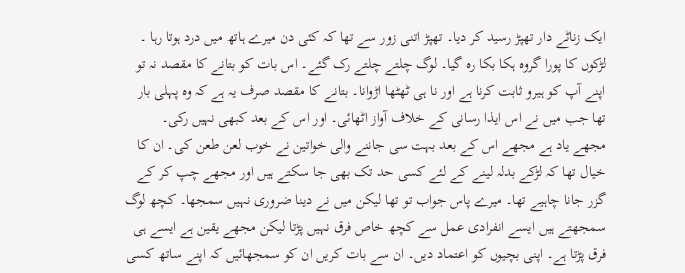ایک زناٹے دار تھپڑ رسید کر دیا۔ تھپڑ اتنی زور سے تھا کہ کئی دن میرے ہاتھ میں درد ہوتا رہا ۔ لڑکوں کا پورا گروہ ہکا بکا رہ گیا۔ لوگ چلتے چلتے رک گئے۔ اس بات کو بتانے کا مقصد نہ تو اپنے آپ کو ہیرو ثابت کرنا ہے اور نا ہی ٹھٹھا اڑوانا۔ بتانے کا مقصد صرف یہ ہے کہ وہ پہلی بار تھا جب میں نے اس ایذا رسانی کے خلاف آواز اٹھائی۔ اور اس کے بعد کبھی نہیں رکی۔
مجھے یاد ہے مجھے اس کے بعد بہت سی جاننے والی خواتین نے خوب لعن طعن کی۔ ان کا خیال تھا کہ لڑکے بدلہ لینے کے لئے کسی حد تک بھی جا سکتے ہیں اور مجھے چپ کر کے گزر جانا چاہیے تھا۔ میرے پاس جواب تو تھا لیکن میں نے دینا ضروری نہیں سمجھا۔ کچھ لوگ سمجھتے ہیں ایسے انفرادی عمل سے کچھ خاص فرق نہیں پڑتا لیکن مجھے یقین ہے ایسے ہی فرق پڑتا ہے۔ اپنی بچیوں کو اعتماد دیں۔ ان سے بات کریں ان کو سمجھائیں کہ اپنے ساتھ کسی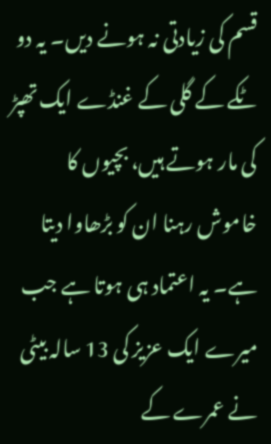قسم کی زیادتی نہ ہونے دیں۔ یہ دو ٹکے کے گلی کے غنڈے ایک تھپڑ کی مار ہوتے ہیں، بچیوں کا خاموش رہنا ان کو بڑھاوا دیتا ہے۔ یہ اعتماد ہی ہوتا ہے جب میرے ایک عزیز کی 13 سالہ بیٹی نے عمرے کے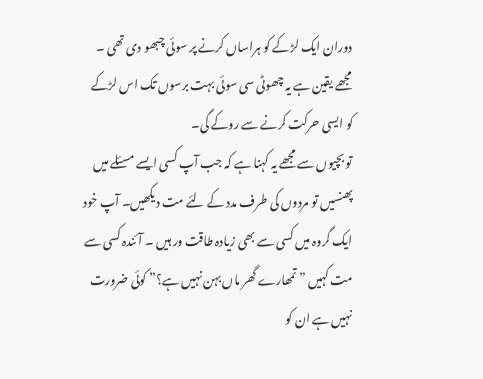دوران ایک لڑکے کو ہراساں کرنے پر سوئی چبھو دی تھی ۔ مجھے یقین ہے یہ چھوٹی سی سوئی بہت برسوں تک اس لڑکے کو ایسی حرکت کرنے سے روکے گی۔
تو بچیوں سے مجھے یہ کہنا ہے کہ جب آپ کسی ایسے مسئلے میں پھنسیں تو مردوں کی طرف مدد کے لئے مت دیکھیں۔ آپ خود ایک گروہ میں کسی سے بھی زیادہ طاقت ور ہیں ۔ آئندہ کسی سے مت کہیں ” تمھارے گھر ماں بہن نہیں ہے؟” کوئی ضرورت نہیں ہے ان کو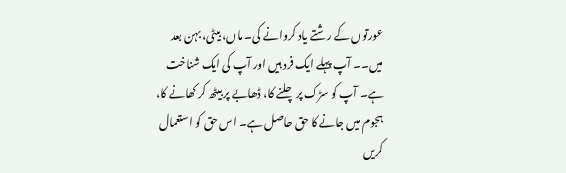عورتوں کے رشتے یاد کروانے کی۔ ماں، بیٹی، بہن بعد میں۔۔ آپ پہلے ایک فرد ہیں اور آپ کی ایک شناخت ہے۔ آپ کو سڑک پر چلنے کا، ڈھابے پر بیٹھ کر کھانے کا، ہجوم میں جانے کا حق حاصل ہے۔ اس حق کو استعمال کریں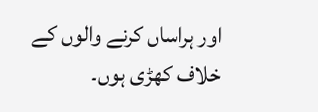اور ہراساں کرنے والوں کے خلاف کھڑی ہوں۔